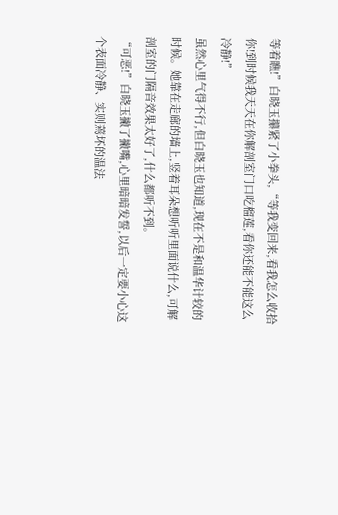等着瞧!”白晓玉攥紧了小拳头,“等我变回来,看我怎么收拾你!到时候我天天在你解剖室门口吃榴莲,看你还能不能这么冷静!”
虽然心里气得不行,但白晓玉也知道,现在不是和温华计较的时候。她靠在走廊的墙上,竖着耳朵想听听里面说什么,可解剖室的门隔音效果太好了,什么都听不到。
“可恶!”白晓玉撇了撇嘴,心里暗暗发誓,以后一定要小心这个表面冷静、实则蔫坏的温法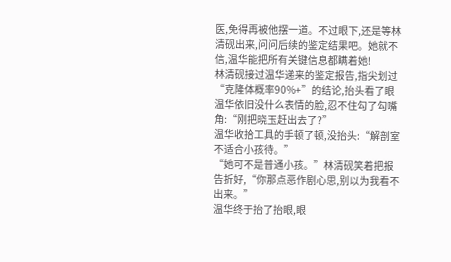医,免得再被他摆一道。不过眼下,还是等林清砚出来,问问后续的鉴定结果吧。她就不信,温华能把所有关键信息都瞒着她!
林清砚接过温华递来的鉴定报告,指尖划过“克隆体概率90%+”的结论,抬头看了眼温华依旧没什么表情的脸,忍不住勾了勾嘴角:“刚把晓玉赶出去了?”
温华收拾工具的手顿了顿,没抬头:“解剖室不适合小孩待。”
“她可不是普通小孩。”林清砚笑着把报告折好,“你那点恶作剧心思,别以为我看不出来。”
温华终于抬了抬眼,眼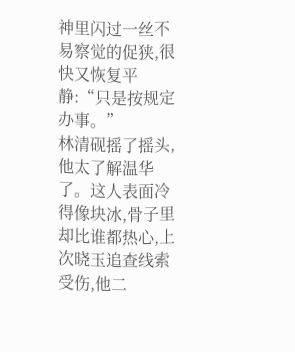神里闪过一丝不易察觉的促狭,很快又恢复平静:“只是按规定办事。”
林清砚摇了摇头,他太了解温华了。这人表面冷得像块冰,骨子里却比谁都热心,上次晓玉追查线索受伤,他二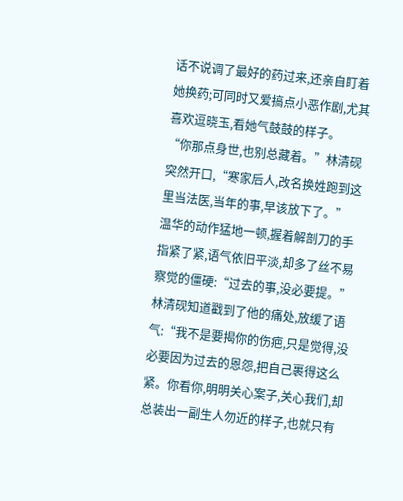话不说调了最好的药过来,还亲自盯着她换药;可同时又爱搞点小恶作剧,尤其喜欢逗晓玉,看她气鼓鼓的样子。
“你那点身世,也别总藏着。”林清砚突然开口,“寒家后人,改名换姓跑到这里当法医,当年的事,早该放下了。”
温华的动作猛地一顿,握着解剖刀的手指紧了紧,语气依旧平淡,却多了丝不易察觉的僵硬:“过去的事,没必要提。”
林清砚知道戳到了他的痛处,放缓了语气:“我不是要揭你的伤疤,只是觉得,没必要因为过去的恩怨,把自己裹得这么紧。你看你,明明关心案子,关心我们,却总装出一副生人勿近的样子,也就只有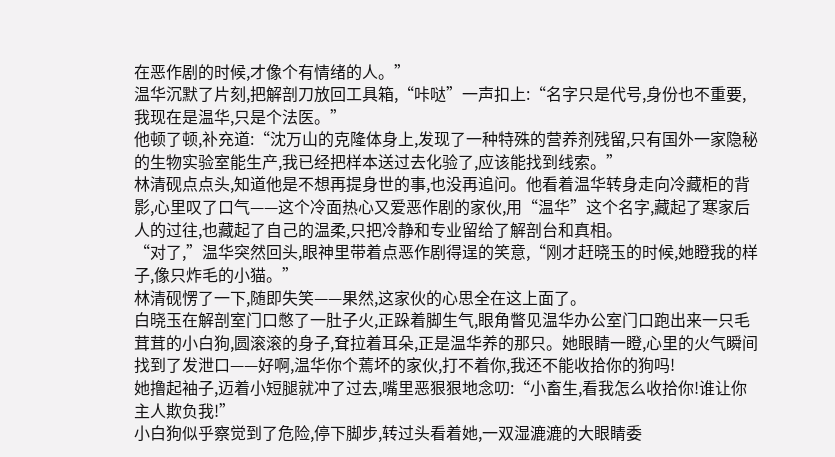在恶作剧的时候,才像个有情绪的人。”
温华沉默了片刻,把解剖刀放回工具箱,“咔哒”一声扣上:“名字只是代号,身份也不重要,我现在是温华,只是个法医。”
他顿了顿,补充道:“沈万山的克隆体身上,发现了一种特殊的营养剂残留,只有国外一家隐秘的生物实验室能生产,我已经把样本送过去化验了,应该能找到线索。”
林清砚点点头,知道他是不想再提身世的事,也没再追问。他看着温华转身走向冷藏柜的背影,心里叹了口气——这个冷面热心又爱恶作剧的家伙,用“温华”这个名字,藏起了寒家后人的过往,也藏起了自己的温柔,只把冷静和专业留给了解剖台和真相。
“对了,”温华突然回头,眼神里带着点恶作剧得逞的笑意,“刚才赶晓玉的时候,她瞪我的样子,像只炸毛的小猫。”
林清砚愣了一下,随即失笑——果然,这家伙的心思全在这上面了。
白晓玉在解剖室门口憋了一肚子火,正跺着脚生气,眼角瞥见温华办公室门口跑出来一只毛茸茸的小白狗,圆滚滚的身子,耷拉着耳朵,正是温华养的那只。她眼睛一瞪,心里的火气瞬间找到了发泄口——好啊,温华你个蔫坏的家伙,打不着你,我还不能收拾你的狗吗!
她撸起袖子,迈着小短腿就冲了过去,嘴里恶狠狠地念叨:“小畜生,看我怎么收拾你!谁让你主人欺负我!”
小白狗似乎察觉到了危险,停下脚步,转过头看着她,一双湿漉漉的大眼睛委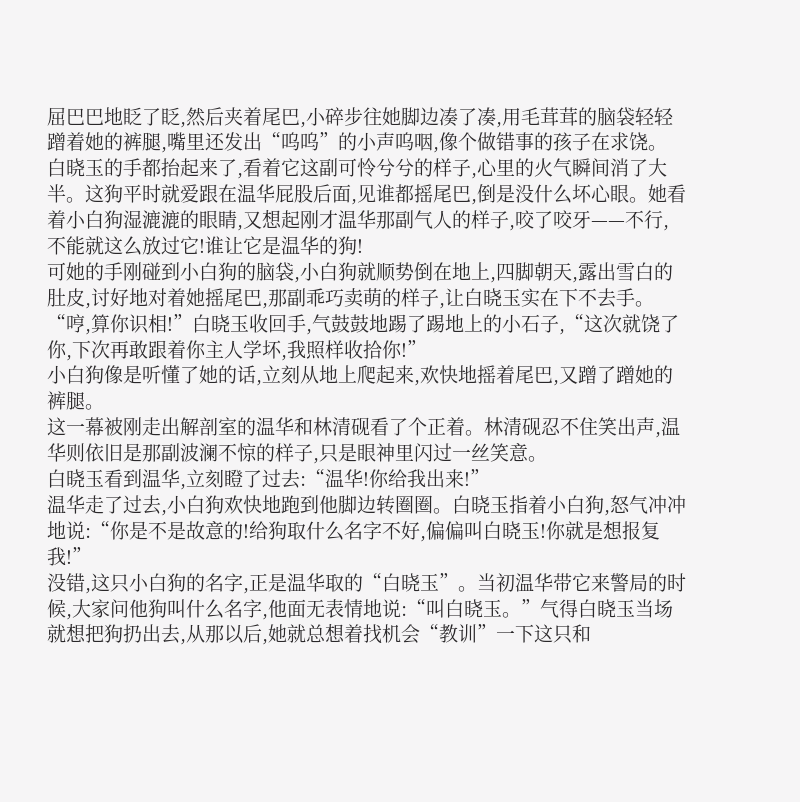屈巴巴地眨了眨,然后夹着尾巴,小碎步往她脚边凑了凑,用毛茸茸的脑袋轻轻蹭着她的裤腿,嘴里还发出“呜呜”的小声呜咽,像个做错事的孩子在求饶。
白晓玉的手都抬起来了,看着它这副可怜兮兮的样子,心里的火气瞬间消了大半。这狗平时就爱跟在温华屁股后面,见谁都摇尾巴,倒是没什么坏心眼。她看着小白狗湿漉漉的眼睛,又想起刚才温华那副气人的样子,咬了咬牙——不行,不能就这么放过它!谁让它是温华的狗!
可她的手刚碰到小白狗的脑袋,小白狗就顺势倒在地上,四脚朝天,露出雪白的肚皮,讨好地对着她摇尾巴,那副乖巧卖萌的样子,让白晓玉实在下不去手。
“哼,算你识相!”白晓玉收回手,气鼓鼓地踢了踢地上的小石子,“这次就饶了你,下次再敢跟着你主人学坏,我照样收拾你!”
小白狗像是听懂了她的话,立刻从地上爬起来,欢快地摇着尾巴,又蹭了蹭她的裤腿。
这一幕被刚走出解剖室的温华和林清砚看了个正着。林清砚忍不住笑出声,温华则依旧是那副波澜不惊的样子,只是眼神里闪过一丝笑意。
白晓玉看到温华,立刻瞪了过去:“温华!你给我出来!”
温华走了过去,小白狗欢快地跑到他脚边转圈圈。白晓玉指着小白狗,怒气冲冲地说:“你是不是故意的!给狗取什么名字不好,偏偏叫白晓玉!你就是想报复我!”
没错,这只小白狗的名字,正是温华取的“白晓玉”。当初温华带它来警局的时候,大家问他狗叫什么名字,他面无表情地说:“叫白晓玉。”气得白晓玉当场就想把狗扔出去,从那以后,她就总想着找机会“教训”一下这只和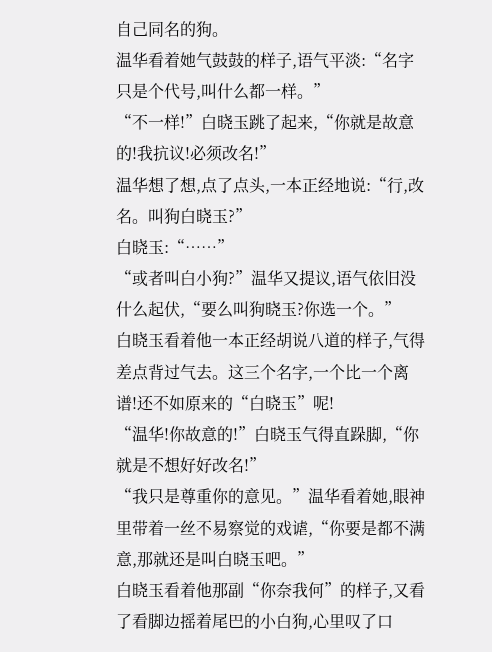自己同名的狗。
温华看着她气鼓鼓的样子,语气平淡:“名字只是个代号,叫什么都一样。”
“不一样!”白晓玉跳了起来,“你就是故意的!我抗议!必须改名!”
温华想了想,点了点头,一本正经地说:“行,改名。叫狗白晓玉?”
白晓玉:“……”
“或者叫白小狗?”温华又提议,语气依旧没什么起伏,“要么叫狗晓玉?你选一个。”
白晓玉看着他一本正经胡说八道的样子,气得差点背过气去。这三个名字,一个比一个离谱!还不如原来的“白晓玉”呢!
“温华!你故意的!”白晓玉气得直跺脚,“你就是不想好好改名!”
“我只是尊重你的意见。”温华看着她,眼神里带着一丝不易察觉的戏谑,“你要是都不满意,那就还是叫白晓玉吧。”
白晓玉看着他那副“你奈我何”的样子,又看了看脚边摇着尾巴的小白狗,心里叹了口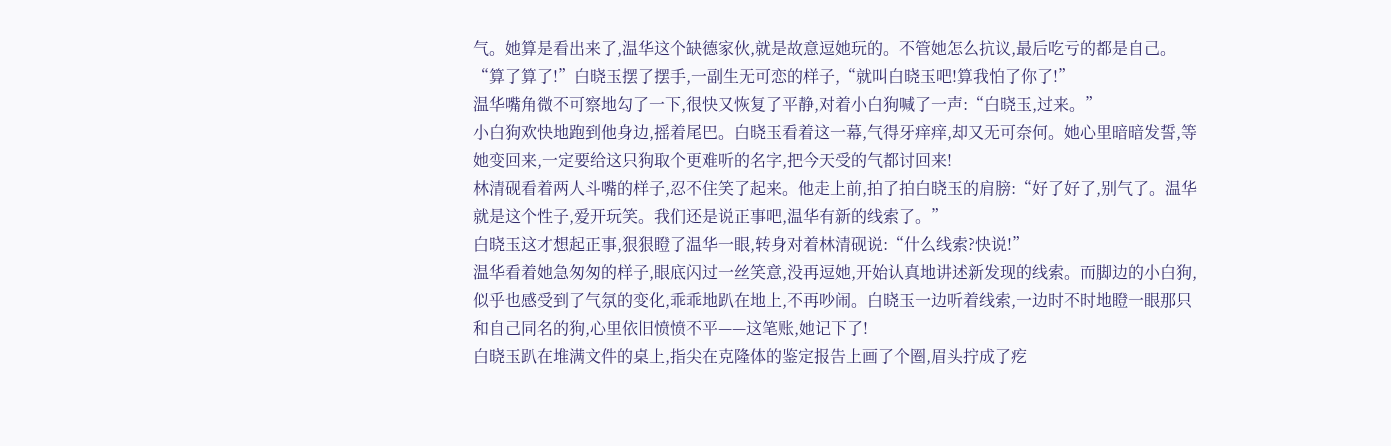气。她算是看出来了,温华这个缺德家伙,就是故意逗她玩的。不管她怎么抗议,最后吃亏的都是自己。
“算了算了!”白晓玉摆了摆手,一副生无可恋的样子,“就叫白晓玉吧!算我怕了你了!”
温华嘴角微不可察地勾了一下,很快又恢复了平静,对着小白狗喊了一声:“白晓玉,过来。”
小白狗欢快地跑到他身边,摇着尾巴。白晓玉看着这一幕,气得牙痒痒,却又无可奈何。她心里暗暗发誓,等她变回来,一定要给这只狗取个更难听的名字,把今天受的气都讨回来!
林清砚看着两人斗嘴的样子,忍不住笑了起来。他走上前,拍了拍白晓玉的肩膀:“好了好了,别气了。温华就是这个性子,爱开玩笑。我们还是说正事吧,温华有新的线索了。”
白晓玉这才想起正事,狠狠瞪了温华一眼,转身对着林清砚说:“什么线索?快说!”
温华看着她急匆匆的样子,眼底闪过一丝笑意,没再逗她,开始认真地讲述新发现的线索。而脚边的小白狗,似乎也感受到了气氛的变化,乖乖地趴在地上,不再吵闹。白晓玉一边听着线索,一边时不时地瞪一眼那只和自己同名的狗,心里依旧愤愤不平——这笔账,她记下了!
白晓玉趴在堆满文件的桌上,指尖在克隆体的鉴定报告上画了个圈,眉头拧成了疙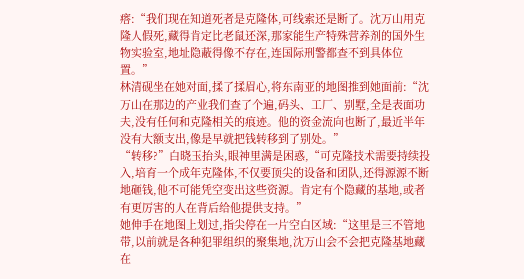瘩:“我们现在知道死者是克隆体,可线索还是断了。沈万山用克隆人假死,藏得肯定比老鼠还深,那家能生产特殊营养剂的国外生物实验室,地址隐蔽得像不存在,连国际刑警都查不到具体位置。”
林清砚坐在她对面,揉了揉眉心,将东南亚的地图推到她面前:“沈万山在那边的产业我们查了个遍,码头、工厂、别墅,全是表面功夫,没有任何和克隆相关的痕迹。他的资金流向也断了,最近半年没有大额支出,像是早就把钱转移到了别处。”
“转移?”白晓玉抬头,眼神里满是困惑,“可克隆技术需要持续投入,培育一个成年克隆体,不仅要顶尖的设备和团队,还得源源不断地砸钱,他不可能凭空变出这些资源。肯定有个隐藏的基地,或者有更厉害的人在背后给他提供支持。”
她伸手在地图上划过,指尖停在一片空白区域:“这里是三不管地带,以前就是各种犯罪组织的聚集地,沈万山会不会把克隆基地藏在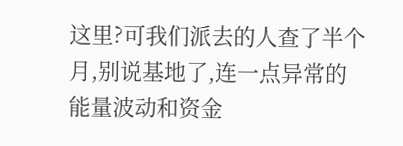这里?可我们派去的人查了半个月,别说基地了,连一点异常的能量波动和资金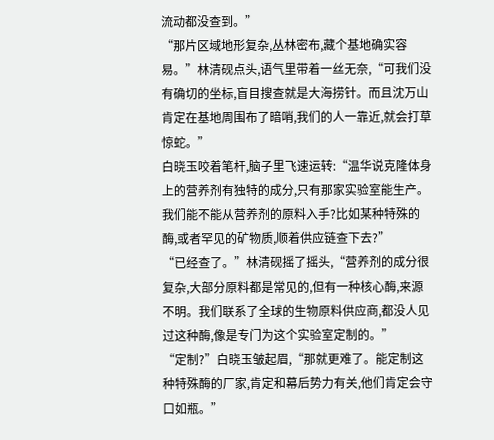流动都没查到。”
“那片区域地形复杂,丛林密布,藏个基地确实容易。”林清砚点头,语气里带着一丝无奈,“可我们没有确切的坐标,盲目搜查就是大海捞针。而且沈万山肯定在基地周围布了暗哨,我们的人一靠近,就会打草惊蛇。”
白晓玉咬着笔杆,脑子里飞速运转:“温华说克隆体身上的营养剂有独特的成分,只有那家实验室能生产。我们能不能从营养剂的原料入手?比如某种特殊的酶,或者罕见的矿物质,顺着供应链查下去?”
“已经查了。”林清砚摇了摇头,“营养剂的成分很复杂,大部分原料都是常见的,但有一种核心酶,来源不明。我们联系了全球的生物原料供应商,都没人见过这种酶,像是专门为这个实验室定制的。”
“定制?”白晓玉皱起眉,“那就更难了。能定制这种特殊酶的厂家,肯定和幕后势力有关,他们肯定会守口如瓶。”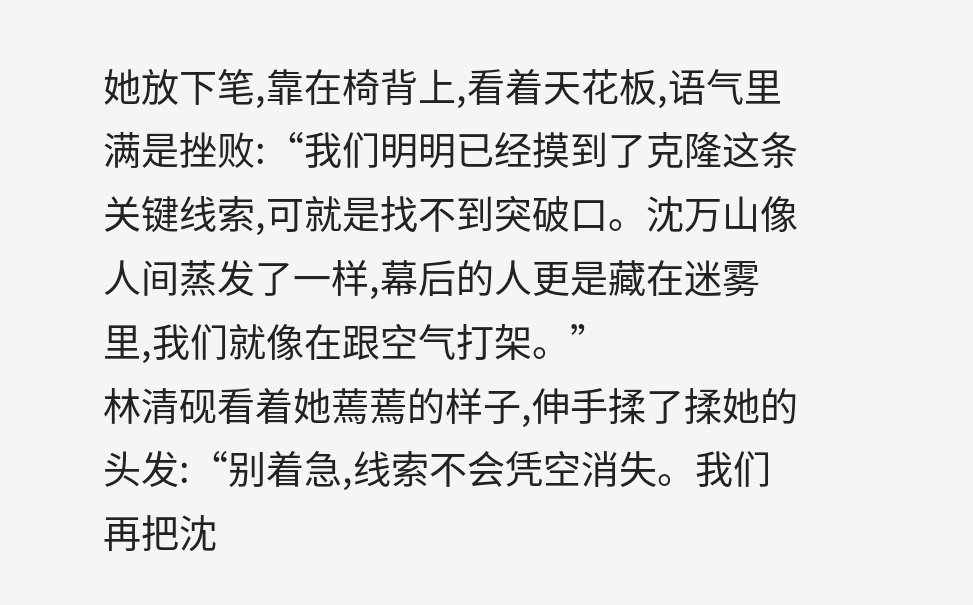她放下笔,靠在椅背上,看着天花板,语气里满是挫败:“我们明明已经摸到了克隆这条关键线索,可就是找不到突破口。沈万山像人间蒸发了一样,幕后的人更是藏在迷雾里,我们就像在跟空气打架。”
林清砚看着她蔫蔫的样子,伸手揉了揉她的头发:“别着急,线索不会凭空消失。我们再把沈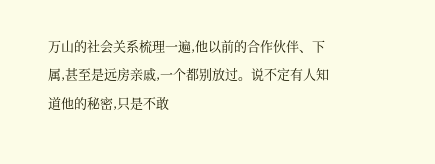万山的社会关系梳理一遍,他以前的合作伙伴、下属,甚至是远房亲戚,一个都别放过。说不定有人知道他的秘密,只是不敢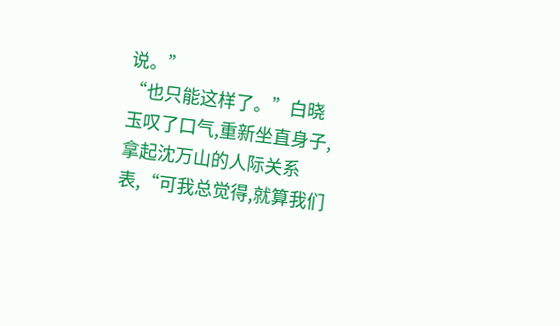说。”
“也只能这样了。”白晓玉叹了口气,重新坐直身子,拿起沈万山的人际关系表,“可我总觉得,就算我们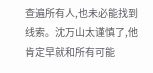查遍所有人,也未必能找到线索。沈万山太谨慎了,他肯定早就和所有可能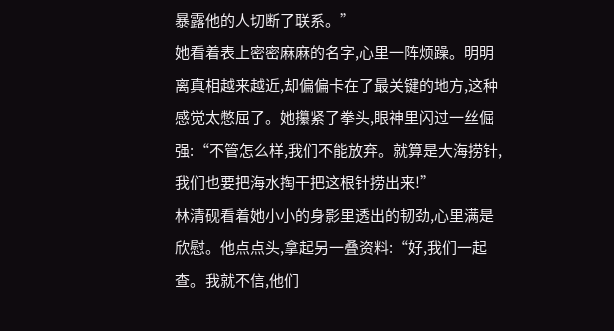暴露他的人切断了联系。”
她看着表上密密麻麻的名字,心里一阵烦躁。明明离真相越来越近,却偏偏卡在了最关键的地方,这种感觉太憋屈了。她攥紧了拳头,眼神里闪过一丝倔强:“不管怎么样,我们不能放弃。就算是大海捞针,我们也要把海水掏干把这根针捞出来!”
林清砚看着她小小的身影里透出的韧劲,心里满是欣慰。他点点头,拿起另一叠资料:“好,我们一起查。我就不信,他们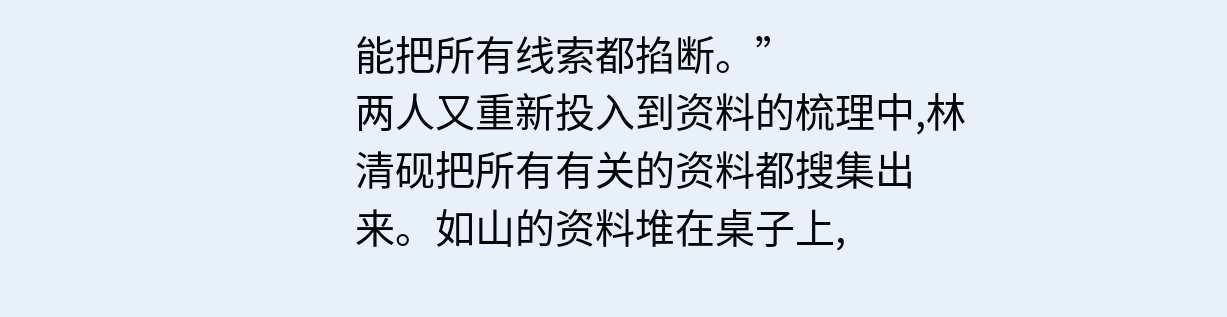能把所有线索都掐断。”
两人又重新投入到资料的梳理中,林清砚把所有有关的资料都搜集出来。如山的资料堆在桌子上,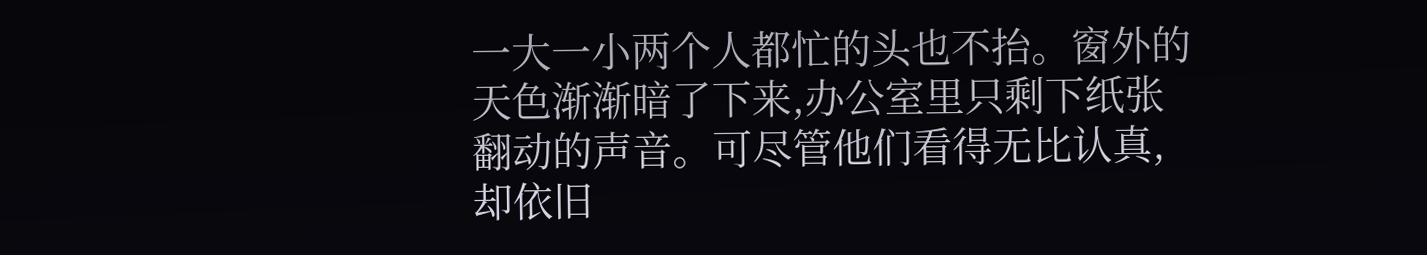一大一小两个人都忙的头也不抬。窗外的天色渐渐暗了下来,办公室里只剩下纸张翻动的声音。可尽管他们看得无比认真,却依旧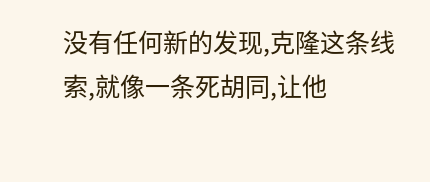没有任何新的发现,克隆这条线索,就像一条死胡同,让他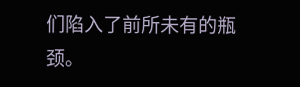们陷入了前所未有的瓶颈。